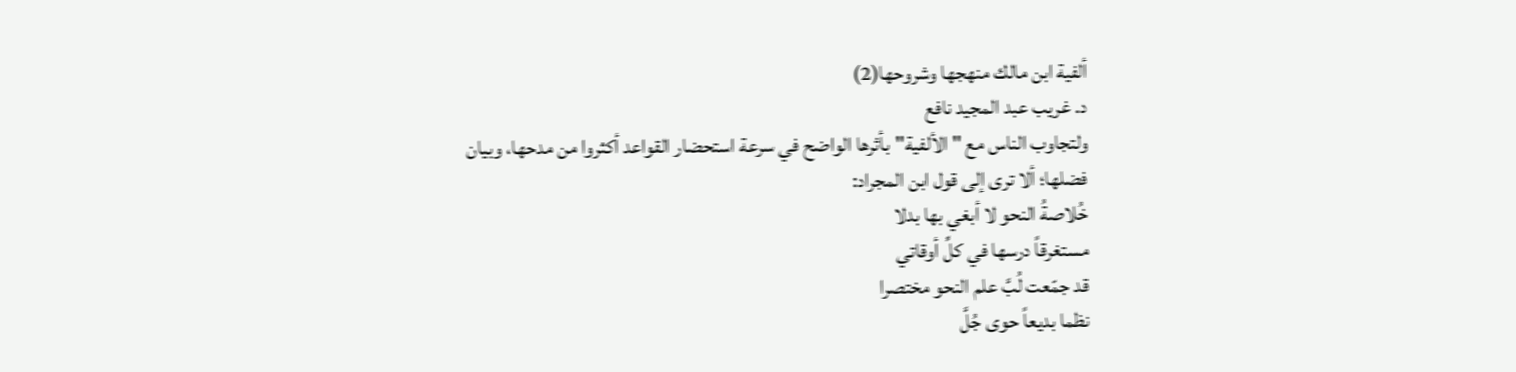ألفية ابن مالك منهجها وشروحها(2)
د. غريب عبد المجيد نافع
ولتجاوب الناس مع "الألفية"بأثرها الواضح في سرعة استحضار القواعد أكثروا من مدحها، وبيان فضلها؛ ألا ترى إلى قول ابن المجراد:
خُلاصةُ النحو لا أبغي بها بدلا
مستغرقاً درسها في كلِّ أوقاتي
قد جمّعت لُبَّ علم النحو مختصرا
نظما بديعاً حوى جُلَّ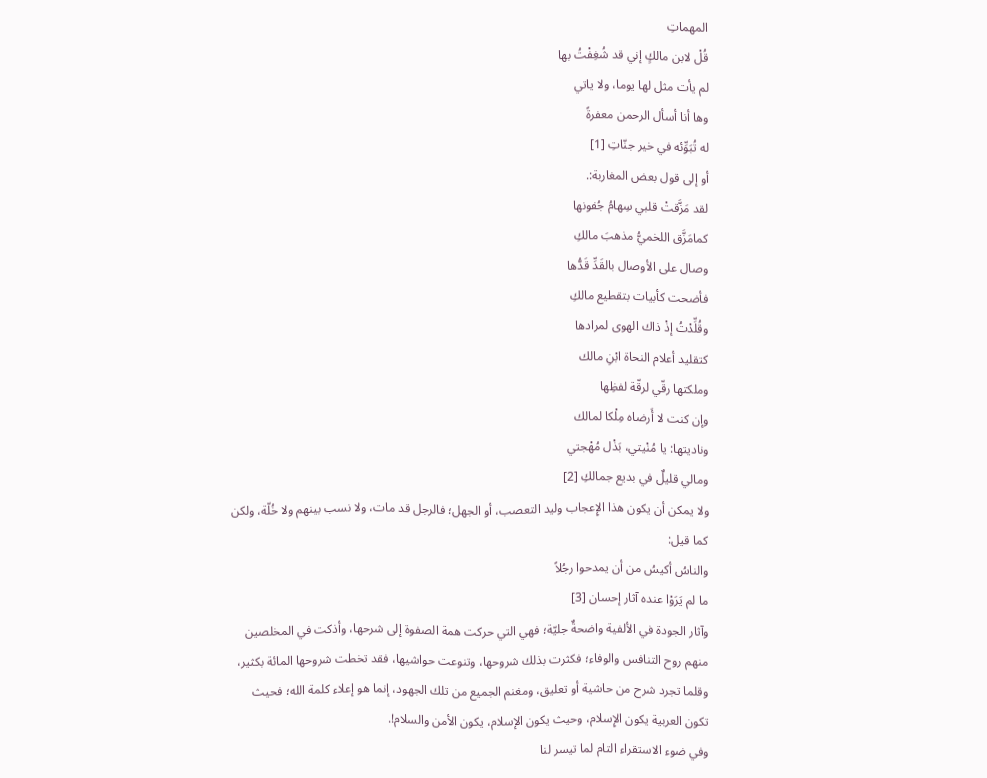المهماتِ
قُلْ لابن مالكٍ إني قد شُغِفْتُ بها
لم يأت مثل لها يوما، ولا ياتي
وها أنا أسأل الرحمن معفرةً
له تُبَوِّئه في خير جنّاتِ [1]
أو إلى قول بعض المغاربة:.
لقد مَزَّقتْ قلبي سِهامُ جُفونها
كمامَزَّق اللخميُّ مذهبَ مالكِ
وصال على الأوصال بالقَدِّ قَدُّها
فأضحت كأبيات بتقطيع مالكِ
وقُلِّدْتُ إذْ ذاك الهوى لمرادها
كتقليد أعلام النحاة ابْنِ مالك
وملكتها رقّي لرقّة لفظِها
وإن كنت لا أَرضاه مِلْكا لمالك
وناديتها: يا مُنْيتي، بَذْل مُهْجتي
ومالي قليلٌ في بديع جمالكِ [2]
ولا يمكن أن يكون هذا الإِعجاب وليد التعصب، أو الجهل؛ فالرجل قد مات، ولا نسب بينهم ولا خُلّة، ولكن كما قيل:
والناسُ أكيسُ من أن يمدحوا رجُلاً
ما لم يَرَوْا عنده آثار إحسان [3]
وآثار الجودة في الألفية واضحةٌ جليّة؛ فهي التي حركت همة الصفوة إلى شرحها، وأذكت في المخلصين منهم روح التنافس والوفاء؛ فكثرت بذلك شروحها، وتنوعت حواشيها، فقد تخطت شروحها المائة بكثير، وقلما تجرد شرح من حاشية أو تعليق، ومغنم الجميع من تلك الجهود، إنما هو إعلاء كلمة الله؛ فحيث تكون العربية يكون الإِسلام، وحيث يكون الإسلام، يكون الأمن والسلام!.
وفي ضوء الاستقراء التام لما تيسر لنا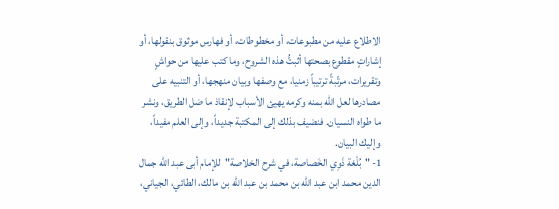الاطلاع عليه من مطبوعات، أو مخطوطات، أو فهارس موثوق بنقولها، أو إشاراتٍ مقطوع بصحتها أثبتُّ هذه الشروح، وما كتب عليها من حواشٍ وتقريرات، مرتّبةً ترتيباً زمنيا، مع وصفها وبيان منهجها، أو التنبيه على مصادرها لعل الله بمنه وكرمه يهيئ الأسباب لإنقاذ ما ضل الطريق، ونشر ما طواه النسيان. فنضيف بذلك إلى المكتبة جديداً، وإلى العلم مفيداً، وإليك البيان.
1- "بُلْغة ذَوِي الخَصاصة، في شرح الخلاصة"للإمام أبى عبد الله جمال الدين محمد ابن عبد الله بن محمد بن عبد الله بن مالك، الطائي، الجياني،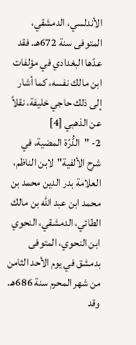الأندلسي، الدمشقي، المتوفى سنة 672هـ. فقد عدّها البغدادي في مؤلفات ابن مالك نفسه، كما أشار إلى ذلك حاجي خليفة، نقلاً عن الذهبي [4]
2- "الدُّرّة المضية، في شرح الألفية"لابن الناظم، العلامة بدر الدين محمد بن محمد ابن عبد الله بن مالك الطائي، الدمشقي، النحوي ابن النحوي، المتوفى بدمشق في يوم الأحد الثامن من شهر المحرم سنة 686هـ.
وقد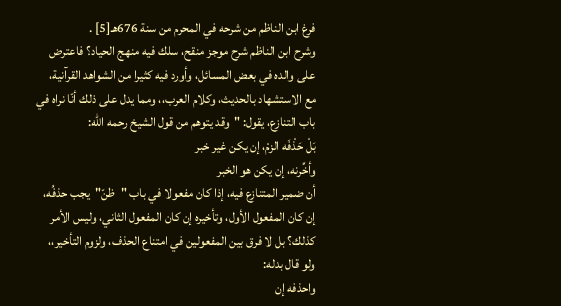فرغ ابن الناظم من شرحه في المحرم من سنة 676هـ[5] .
وشرح ابن الناظم شرح موجز منقح، سلك فيه منهج الحياد؟ فاعترض على والده في بعض المسائل، وأورد فيه كثيرا من الشواهد القرآنية، مع الاستشهاد بالحديث، وكلام العرب،، ومما يدل على ذلك أنّا نراه في باب التنازع، يقول: "وقد يتوهم من قول الشيخ رحمه الله:
بَلْ حَذْفَه الزمْ، إن يكن غير خبر
وأخِّرنه، إن يكن هو الخبر
أن ضمير المتنازع فيه، إذا كان مفعولا في باب "ظنّ"يجب حذفُه، إن كان المفعول الأول، وتأخيره إن كان المفعول الثاني، وليس الأمر كذلك؟ بل لا فرق بين المفعولين في امتناع الحذف، ولزوم التأخير،، ولو قال بدله:
واحذفه إن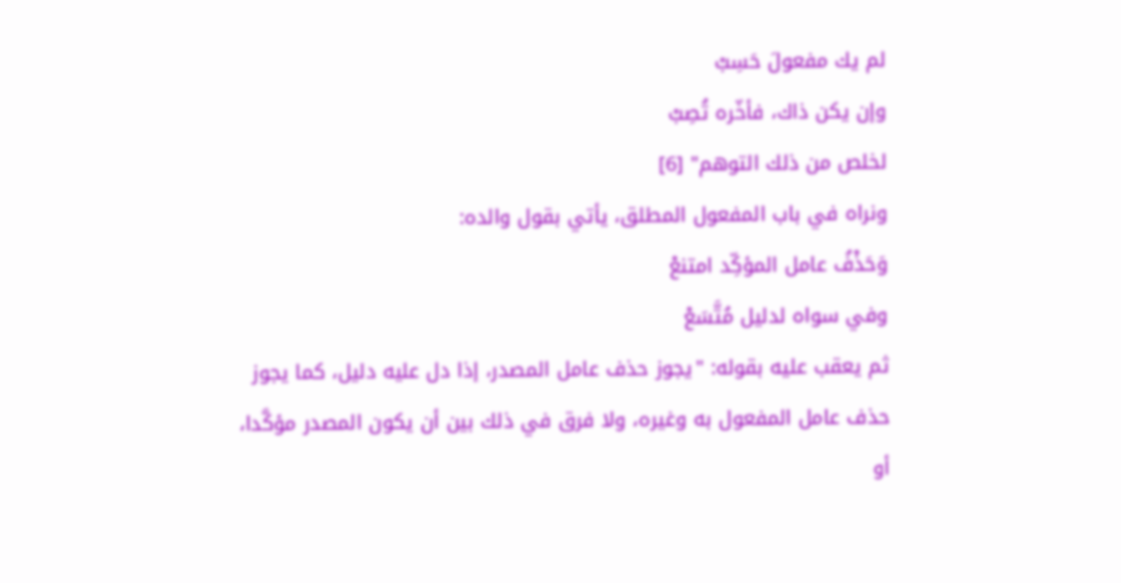لم يك مفعولَ حَسِبْ
وإن يكن ذاك، فأخّره تُصِبْ
لخلص من ذلك التوهم" [6]
ونراه في باب المفعول المطلق، يأتي بقول والده:
وَحَذْفُ عامل المؤكِّد امتنعْ
وفي سواه لدليل مُتَّسَعْ
ثم يعقب عليه بقوله: "يجوز حذف عامل المصدر، إذا دل عليه دليل، كما يجوز حذف عامل المفعول به وغيره، ولا فرق في ذلك بين أن يكون المصدر مؤكَّدا، أو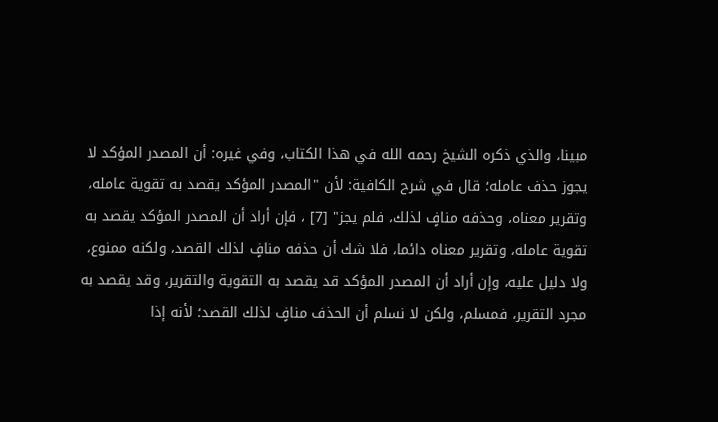مبينا، والذي ذكره الشيخ رحمه الله في هذا الكتاب، وفي غيره: أن المصدر المؤكد لا يجوز حذف عامله؛ قال في شرح الكافية: لأن "المصدر المؤكد يقصد به تقوية عامله، وتقرير معناه، وحذفه منافٍ لذلك، فلم يجز" [7] ، فإن أراد أن المصدر المؤكد يقصد به تقوية عامله، وتقرير معناه دائما، فلا شك أن حذفه منافٍ لذلك القصد، ولكنه ممنوع، ولا دليل عليه، وإن أراد أن المصدر المؤكد قد يقصد به التقوية والتقرير، وقد يقصد به مجرد التقرير، فمسلم، ولكن لا نسلم أن الحذف منافٍ لذلك القصد؛ لأنه إذا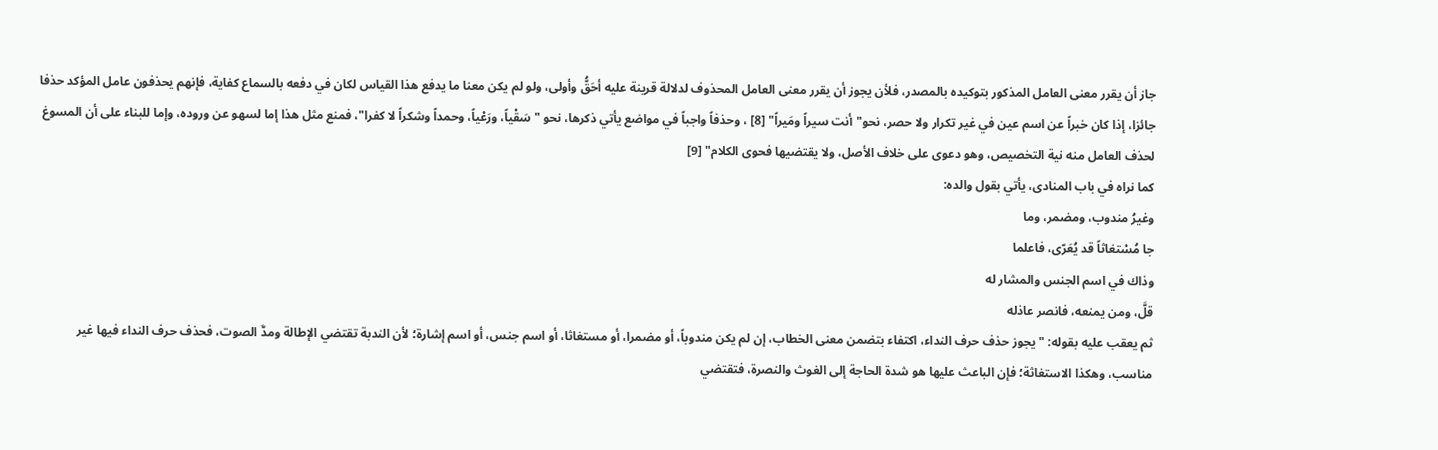جاز أن يقرر معنى العامل المذكور بتوكيده بالمصدر، فلأن يجوز أن يقرر معنى العامل المحذوف لدلالة قرينة عليه أحَقُّ وأولى، ولو لم يكن معنا ما يدفع هذا القياس لكان في دفعه بالسماع كفاية، فإنهم يحذفون عامل المؤكد حذفا جائزا، إذا كان خبراً عن اسم عين في غير تكرار ولا حصر، نحو"أنت سيراً ومَيراً" [8] ، وحذفاً واجباً في مواضع يأتي ذكرها، نحو "سَقْياً، ورَعْياً، وحمداً وشكراً لا كفرا"، فمنع مثل هذا إما لسهو عن وروده، وإما للبناء على أن المسوغ لحذف العامل منه نية التخصيص، وهو دعوى على خلاف الأصل، ولا يقتضيها فحوى الكلام" [9]
كما نراه في باب المنادى، يأتي بقول والده:
وغيرُ مندوب، ومضمر، وما
جا مُسْتغاثاً قد يُعَرّى، فاعلما
وذاك في اسم الجنس والمشار له
قلَّ، ومن يمنعه، فانصر عاذله
ثم يعقب عليه بقوله: "يجوز حذف حرف النداء، اكتفاء بتضمن معنى الخطاب، إن لم يكن مندوباً، أو مضمرا، أو مستغاثا، أو اسم جنس، أو اسم إشارة؛ لأن الندبة تقتضي الإطالة ومدَّ الصوت، فحذف حرف النداء فيها غير مناسب، وهكذا الاستغاثة؛ فإن الباعث عليها هو شدة الحاجة إلى الغوث والنصرة، فتقتضي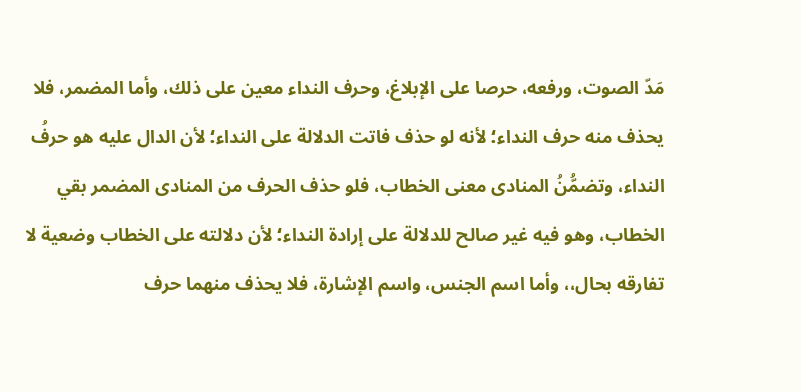مَدّ الصوت، ورفعه، حرصا على الإبلاغ، وحرف النداء معين على ذلك، وأما المضمر، فلا يحذف منه حرف النداء؛ لأنه لو حذف فاتت الدلالة على النداء؛ لأن الدال عليه هو حرفُ النداء، وتضمُّنُ المنادى معنى الخطاب، فلو حذف الحرف من المنادى المضمر بقي الخطاب، وهو فيه غير صالح للدلالة على إرادة النداء؛ لأن دلالته على الخطاب وضعية لا تفارقه بحال،، وأما اسم الجنس، واسم الإشارة، فلا يحذف منهما حرف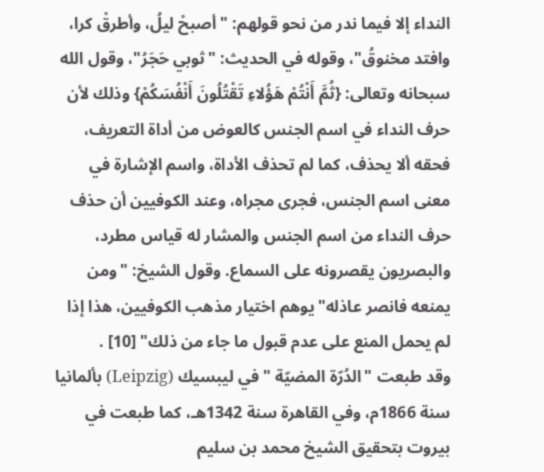النداء إلا فيما ندر من نحو قولهم: "أصبحْ ليلُ، وأطرقْ كرا، وافتد مخنوقُ"، وقوله في الحديث: "ثوبي حَجَرُ"، وقول الله سبحانه وتعالى: {ثُمَّ أَنْتُمْ هَؤُلاءِ تَقْتُلُونَ أَنْفُسَكُمْ} وذلك لأن حرف النداء في اسم الجنس كالعوض من أداة التعريف، فحقه ألا يحذف، كما لم تحذف الأداة، واسم الإشارة في معنى اسم الجنس، فجرى مجراه، وعند الكوفيين أن حذف حرف النداء من اسم الجنس والمشار له قياس مطرد، والبصريون يقصرونه على السماع. وقول الشيخ: "ومن يمنعه فانصر عاذله"يوهم اختيار مذهب الكوفيين، هذا إذا لم يحمل المنع على عدم قبول ما جاء من ذلك" [10] .
وقد طبعت "الدُرّة المضيّة "في ليبسيك (Leipzig) بألمانيا سنة 1866م، وفي القاهرة سنة 1342هـ، كما طبعت في بيروت بتحقيق الشيخ محمد بن سليم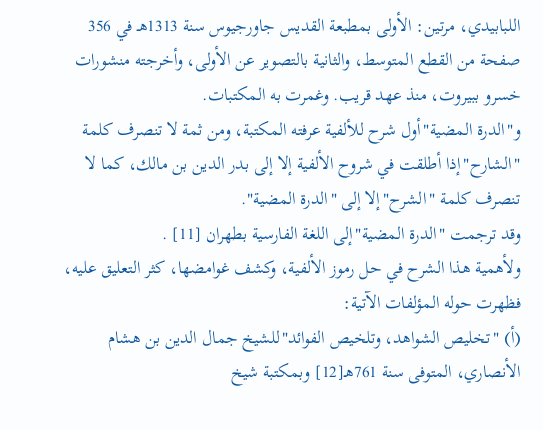اللبابيدي، مرتين: الأولى بمطبعة القديس جاورجيوس سنة 1313هـ في 356 صفحة من القطع المتوسط، والثانية بالتصوير عن الأولى، وأخرجته منشورات خسرو ببيروت، منذ عهد قريب. وغمرت به المكتبات.
و"الدرة المضية"أول شرح للألفية عرفته المكتبة، ومن ثمة لا تنصرف كلمة "الشارح"إذا أطلقت في شروح الألفية إلا إلى بدر الدين بن مالك، كما لا تنصرف كلمة "الشرح"إلا إلى "الدرة المضية".
وقد ترجمت "الدرة المضية"إلى اللغة الفارسية بطهران [11] .
ولأهمية هذا الشرح في حل رموز الألفية، وكشف غوامضها، كثر التعليق عليه، فظهرت حوله المؤلفات الآتية:
(أ) "تخليص الشواهد، وتلخيص الفوائد"للشيخ جمال الدين بن هشام الأنصاري، المتوفى سنة 761هـ[12] وبمكتبة شيخ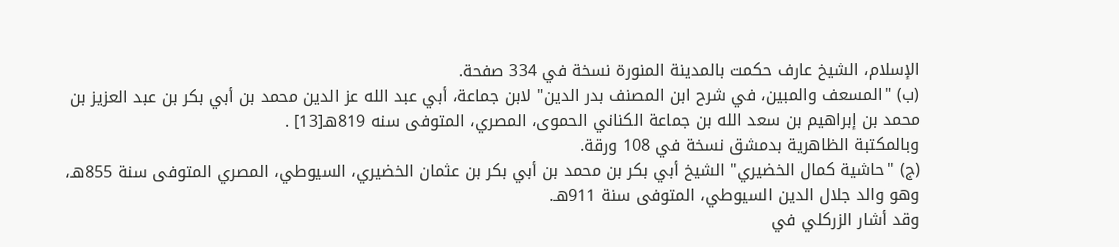الإسلام، الشيخ عارف حكمت بالمدينة المنورة نسخة في 334 صفحة.
(ب) "المسعف والمبين، في شرح ابن المصنف بدر الدين" لابن جماعة، أبي عبد الله عز الدين محمد بن أبي بكر بن عبد العزيز بن محمد بن إبراهيم بن سعد الله بن جماعة الكناني الحموى، المصري، المتوفى سنه 819هـ[13] .
وبالمكتبة الظاهرية بدمشق نسخة في 108 ورقة.
(ج) "حاشية كمال الخضيري" الشيخ أبي بكر بن محمد بن أبي بكر بن عثمان الخضيري، السيوطي، المصري المتوفى سنة 855هـ، وهو والد جلال الدين السيوطي، المتوفى سنة 911هـ.
وقد أشار الزركلي في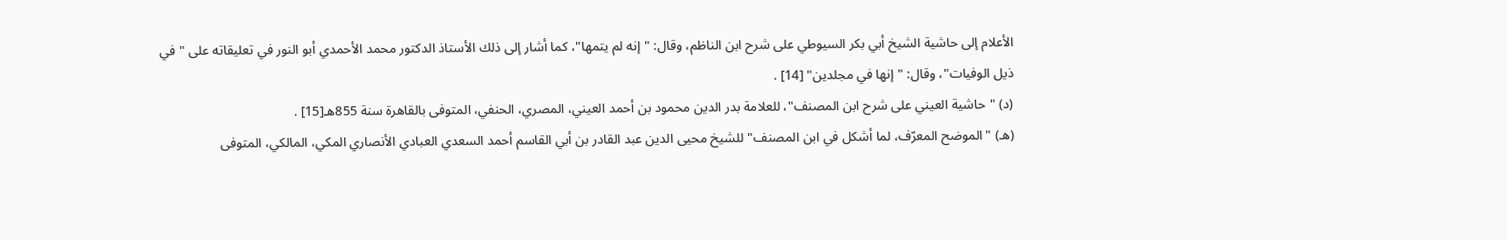الأعلام إلى حاشية الشيخ أبي بكر السيوطي على شرح ابن الناظم، وقال: "إنه لم يتمها"، كما أشار إلى ذلك الأستاذ الدكتور محمد الأحمدي أبو النور في تعليقاته على "في ذيل الوفيات"، وقال: "إنها في مجلدين" [14] .
(د) "حاشية العيني على شرح ابن المصنف"، للعلامة بدر الدين محمود بن أحمد العيني، المصري، الحنفي، المتوفى بالقاهرة سنة 855هـ[15] .
(هـ) "الموضح المعرّف، لما أشكل في ابن المصنف"للشيخ محيى الدين عبد القادر بن أبي القاسم أحمد السعدي العبادي الأنصاري المكي، المالكي، المتوفى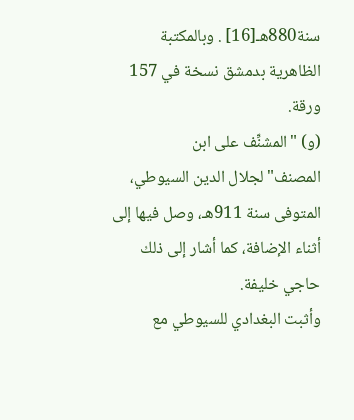سنة880هـ[16] . وبالمكتبة الظاهرية بدمشق نسخة في 157 ورقة.
(و) "المشنِّف على ابن المصنف"لجلال الدين السيوطي، المتوفى سنة 911هـ، وصل فيها إلى أثناء الإضافة، كما أشار إلى ذلك حاجي خليفة.
وأثبت البغدادي للسيوطي مع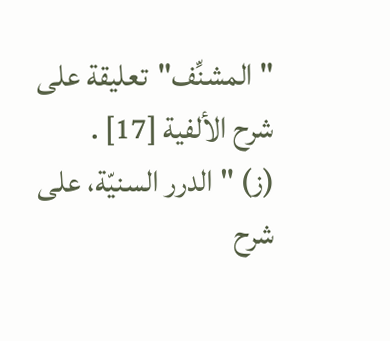"المشنِّف"تعليقة على شرح الألفية [17] .
(ز) "الدرر السنيّة، على شرح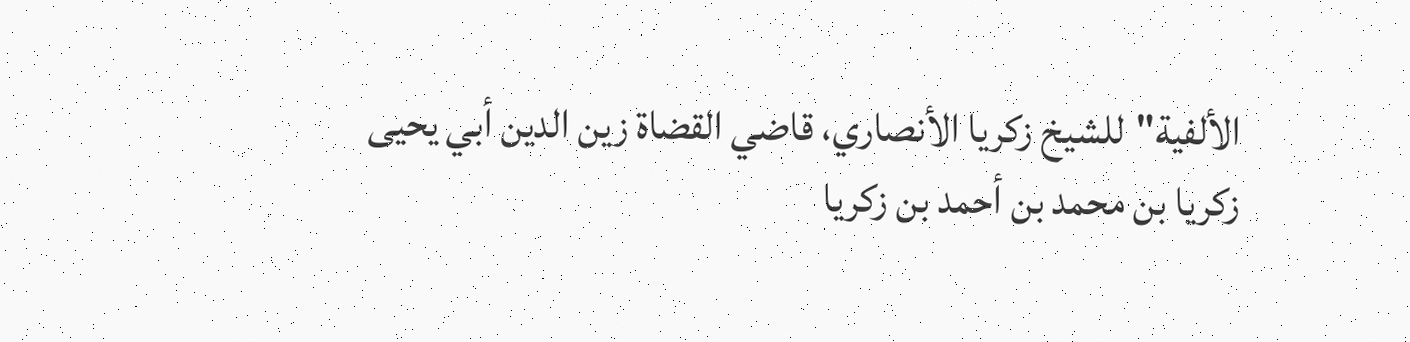الألفية"للشيخ زكريا الأنصاري، قاضي القضاة زين الدين أبي يحيى زكريا بن محمد بن أحمد بن زكريا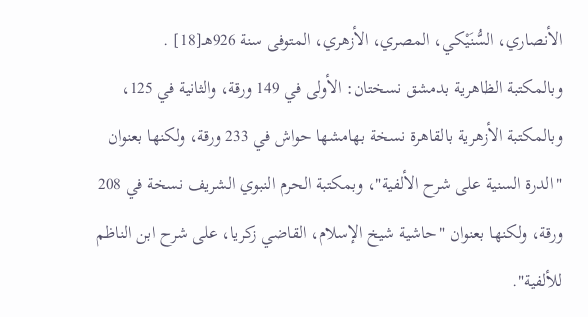الأنصاري، السُّنَيْكي، المصري، الأزهري، المتوفى سنة 926هـ[18] .
وبالمكتبة الظاهرية بدمشق نسختان: الأولى في 149 ورقة، والثانية في 125، وبالمكتبة الأزهرية بالقاهرة نسخة بهامشها حواش في 233 ورقة، ولكنها بعنوان "الدرة السنية على شرح الألفية"، وبمكتبة الحرم النبوي الشريف نسخة في 208 ورقة، ولكنها بعنوان "حاشية شيخ الإسلام، القاضي زكريا، على شرح ابن الناظم للألفية".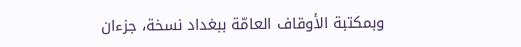وبمكتبة الأوقاف العامّة ببغداد نسخة، جزءان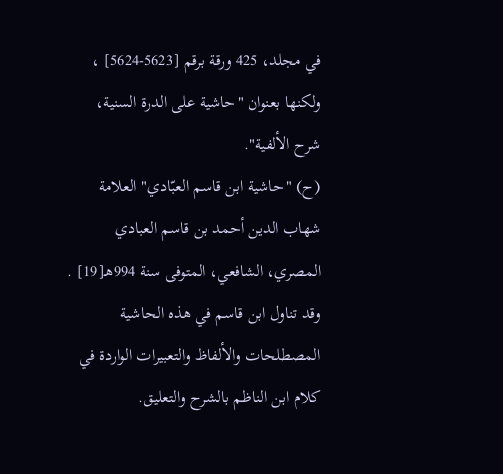في مجلد، 425 ورقة برقم [5623-5624] ، ولكنها بعنوان "حاشية على الدرة السنية، شرح الألفية".
(ح) "حاشية ابن قاسم العبّادي" العلامة شهاب الدين أحمد بن قاسم العبادي المصري، الشافعي، المتوفى سنة 994هـ[19] .
وقد تناول ابن قاسم في هذه الحاشية المصطلحات والألفاظ والتعبيرات الواردة في كلام ابن الناظم بالشرح والتعليق.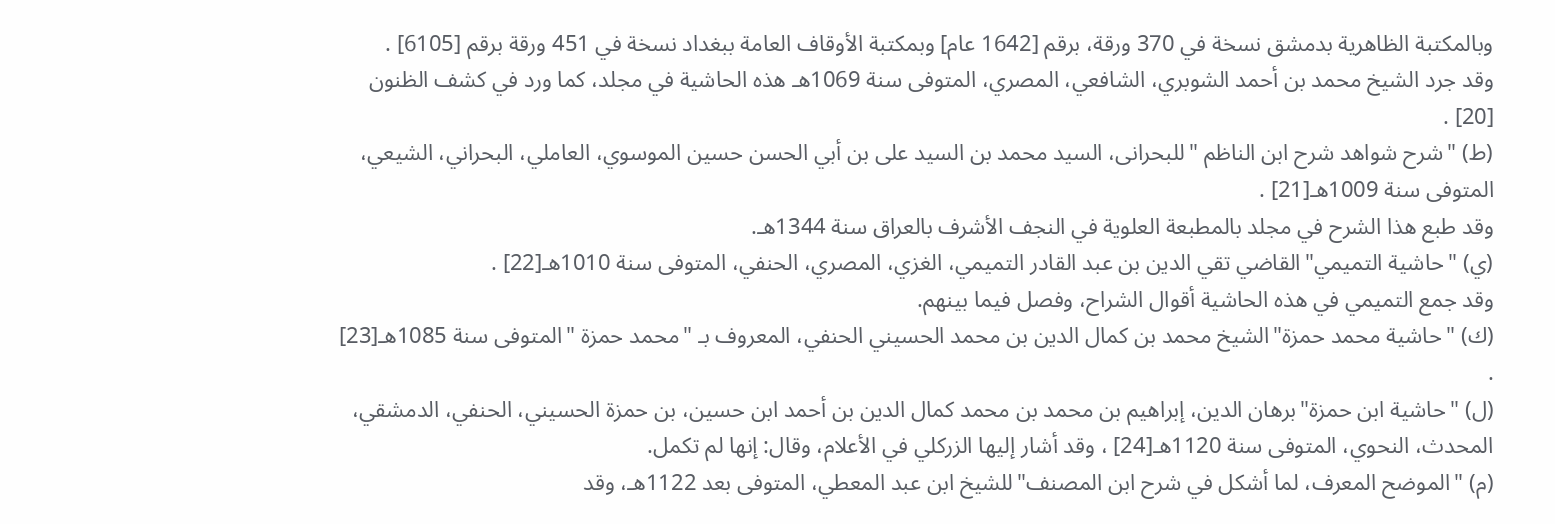وبالمكتبة الظاهرية بدمشق نسخة في 370 ورقة، برقم [1642 عام] وبمكتبة الأوقاف العامة ببغداد نسخة في 451 ورقة برقم [6105] .
وقد جرد الشيخ محمد بن أحمد الشوبري، الشافعي، المصري، المتوفى سنة 1069هـ هذه الحاشية في مجلد، كما ورد في كشف الظنون [20] .
(ط) "شرح شواهد شرح ابن الناظم "للبحرانى، السيد محمد بن السيد على بن أبي الحسن حسين الموسوي، العاملي، البحراني، الشيعي، المتوفى سنة 1009هـ[21] .
وقد طبع هذا الشرح في مجلد بالمطبعة العلوية في النجف الأشرف بالعراق سنة 1344هـ.
(ي) "حاشية التميمي"القاضي تقي الدين بن عبد القادر التميمي، الغزي، المصري، الحنفي، المتوفى سنة 1010هـ[22] .
وقد جمع التميمي في هذه الحاشية أقوال الشراح، وفصل فيما بينهم.
(ك) "حاشية محمد حمزة"الشيخ محمد بن كمال الدين بن محمد الحسيني الحنفي، المعروف بـ "محمد حمزة "المتوفى سنة 1085هـ[23] .
(ل) "حاشية ابن حمزة"برهان الدين، إبراهيم بن محمد بن محمد كمال الدين بن أحمد ابن حسين، بن حمزة الحسيني، الحنفي، الدمشقي، المحدث، النحوي، المتوفى سنة 1120هـ[24] ، وقد أشار إليها الزركلي في الأعلام، وقال: إنها لم تكمل.
(م) "الموضح المعرف، لما أشكل في شرح ابن المصنف"للشيخ ابن عبد المعطي، المتوفى بعد 1122هـ، وقد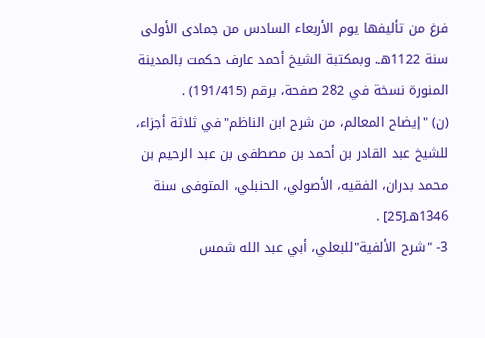فرغ من تأليفها يوم الأربعاء السادس من جمادى الأولى سنة 1122هـ. وبمكتبة الشيخ أحمد عارف حكمت بالمدينة المنورة نسخة في 282 صفحة، برقم (191/415) .
(ن) "إيضاح المعالم، من شرح ابن الناظم"في ثلاثة أجزاء، للشيخ عبد القادر بن أحمد بن مصطفى بن عبد الرحيم بن محمد بدران، الفقيه، الأصولي، الحنبلي، المتوفى سنة 1346هـ[25] .
3- "شرح الألفية"للبعلي، أبي عبد الله شمس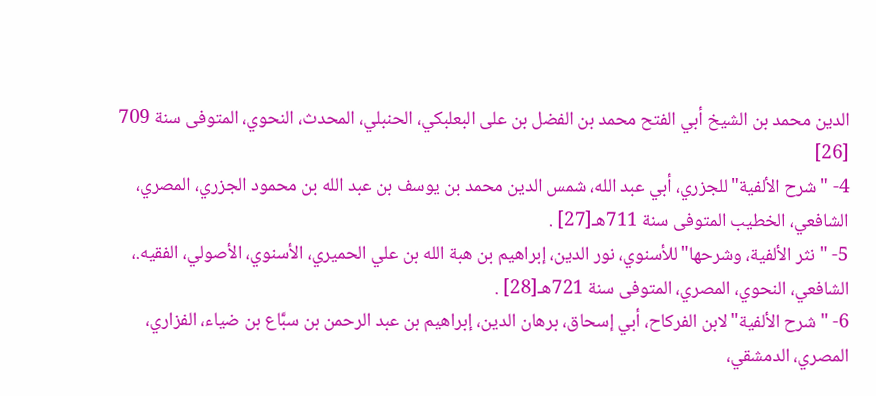الدين محمد بن الشيخ أبي الفتح محمد بن الفضل بن على البعلبكي، الحنبلي، المحدث، النحوي، المتوفى سنة 709 [26]
4- "شرح الألفية"للجزري، أبي عبد الله، شمس الدين محمد بن يوسف بن عبد الله بن محمود الجزري، المصري، الشافعي، الخطيب المتوفى سنة 711هـ[27] .
5- "نثر الألفية، وشرحها"للأسنوي، نور الدين، إبراهيم بن هبة الله بن علي الحميري، الأسنوي، الأصولي، الفقيه.، الشافعي، النحوي، المصري، المتوفى سنة 721هـ[28] .
6- "شرح الألفية"لابن الفركاح، أبي إسحاق، برهان الدين، إبراهيم بن عبد الرحمن بن سبَّاع بن ضياء، الفزاري، المصري، الدمشقي،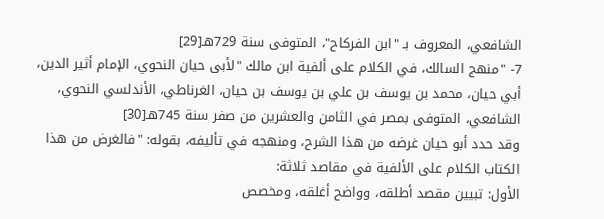الشافعي، المعروف بـ "ابن الفركاح"، المتوفى سنة 729هـ[29]
7- "منهج السالك، في الكلام على ألفية ابن مالك "لأبى حيان النحوي، الإمام أثير الدين، أبي حيان، محمد بن يوسف بن علي بن يوسف بن حيان، الغرناطي، الأندلسي النحوي، الشافعي، المتوفى بمصر في الثامن والعشرين من صفر سنة 745هـ[30]
وقد حدد أبو حيان غرضه من هذا الشرح، ومنهجه في تأليفه، بقوله: "فالغرض من هذا الكتاب الكلام على الألفية في مقاصد ثلاثة:
الأول: تبيين مقصد أطلقه، وواضح أغلقه، ومخصص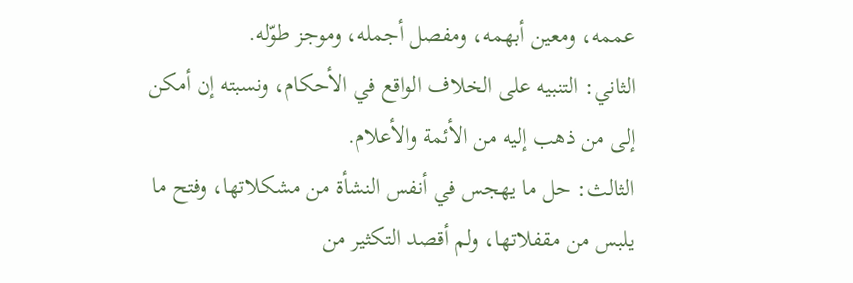عممه، ومعين أبهمه، ومفصل أجمله، وموجز طوّله.
الثاني: التنبيه على الخلاف الواقع في الأحكام، ونسبته إن أمكن إلى من ذهب إليه من الأئمة والأعلام.
الثالث: حل ما يهجس في أنفس النشأة من مشكلاتها، وفتح ما يلبس من مقفلاتها، ولم أقصد التكثير من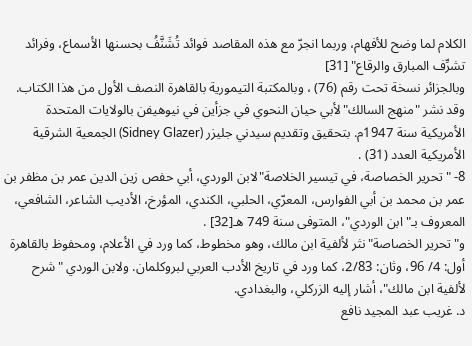الكلام لما وضح للأفهام، وربما انجرّ مع هذه المقاصد فوائد تُشَنَّفُ بحسنها الأسماع، وفرائد تشرِّف المبارق والرقاع" [31]
وبالجزائر نسخة تحت رقم (76) ، وبالمكتبة التيمورية بالقاهرة النصف الأول من هذا الكتاب.
وقد نشر "منهج السالك"لأبي حيان النحوي في جزأين في نيوهيفن بالولايات المتحدة الأمريكية سنة 1947م. بتحقيق وتقديم سيدني جليزر (Sidney Glazer) الجمعية الشرقية الأمريكية العدد (31) .
8- "تحرير الخصاصة، في تيسير الخلاصة"لابن الوردي، أبي حفص زين الدين عمر بن مظفر بن عمر بن محمد بن أبي الفوارس، المعرّي، الحلبي، الكندي، المؤرخ، الأديب الشاعر، الشافعي، المعروف بـ"ابن الوردي"، المتوفى سنة 749 هـ[32] .
و"تحرير الخصاصة"نثر لألفية ابن مالك، وهو مخطوط، كما ورد في الأعلام، ومحفوظ بالقاهرة أول: 4/ 96، وثان: 2/83، كما ورد في تاريخ الأدب العربي لبروكلمان. ولابن الوردي "شرح لألفية ابن مالك"، أشار إليه الزركلي، والبغدادي.
د. غريب عبد المجيد نافع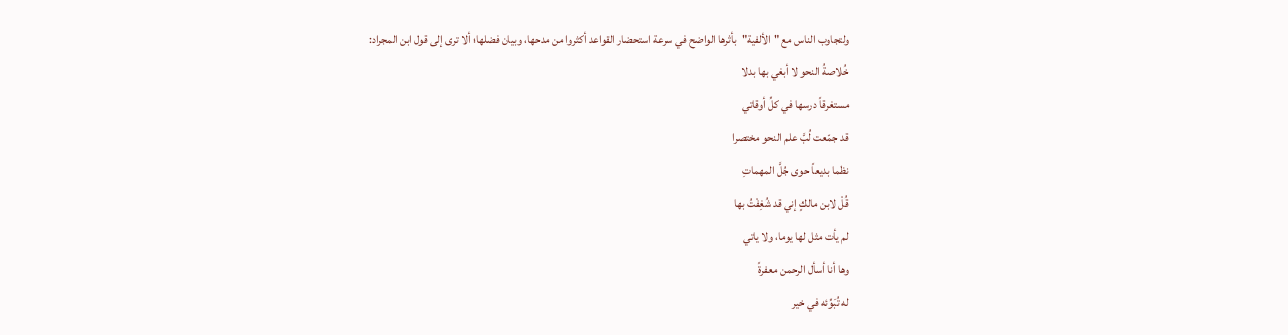ولتجاوب الناس مع "الألفية"بأثرها الواضح في سرعة استحضار القواعد أكثروا من مدحها، وبيان فضلها؛ ألا ترى إلى قول ابن المجراد:
خُلاصةُ النحو لا أبغي بها بدلا
مستغرقاً درسها في كلِّ أوقاتي
قد جمّعت لُبَّ علم النحو مختصرا
نظما بديعاً حوى جُلَّ المهماتِ
قُلْ لابن مالكٍ إني قد شُغِفْتُ بها
لم يأت مثل لها يوما، ولا ياتي
وها أنا أسأل الرحمن معفرةً
له تُبَوِّئه في خير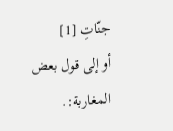جنّاتِ [1]
أو إلى قول بعض المغاربة:.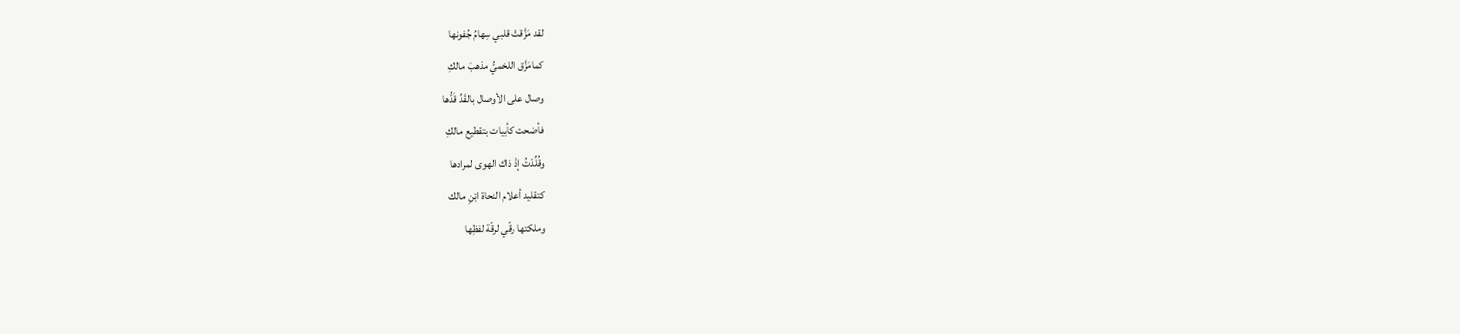لقد مَزَّقتْ قلبي سِهامُ جُفونها
كمامَزَّق اللخميُّ مذهبَ مالكِ
وصال على الأوصال بالقَدِّ قَدُّها
فأضحت كأبيات بتقطيع مالكِ
وقُلِّدْتُ إذْ ذاك الهوى لمرادها
كتقليد أعلام النحاة ابْنِ مالك
وملكتها رقّي لرقّة لفظِها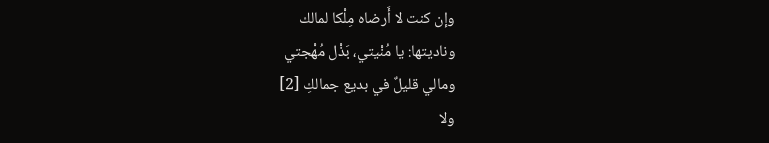وإن كنت لا أَرضاه مِلْكا لمالك
وناديتها: يا مُنْيتي، بَذْل مُهْجتي
ومالي قليلٌ في بديع جمالكِ [2]
ولا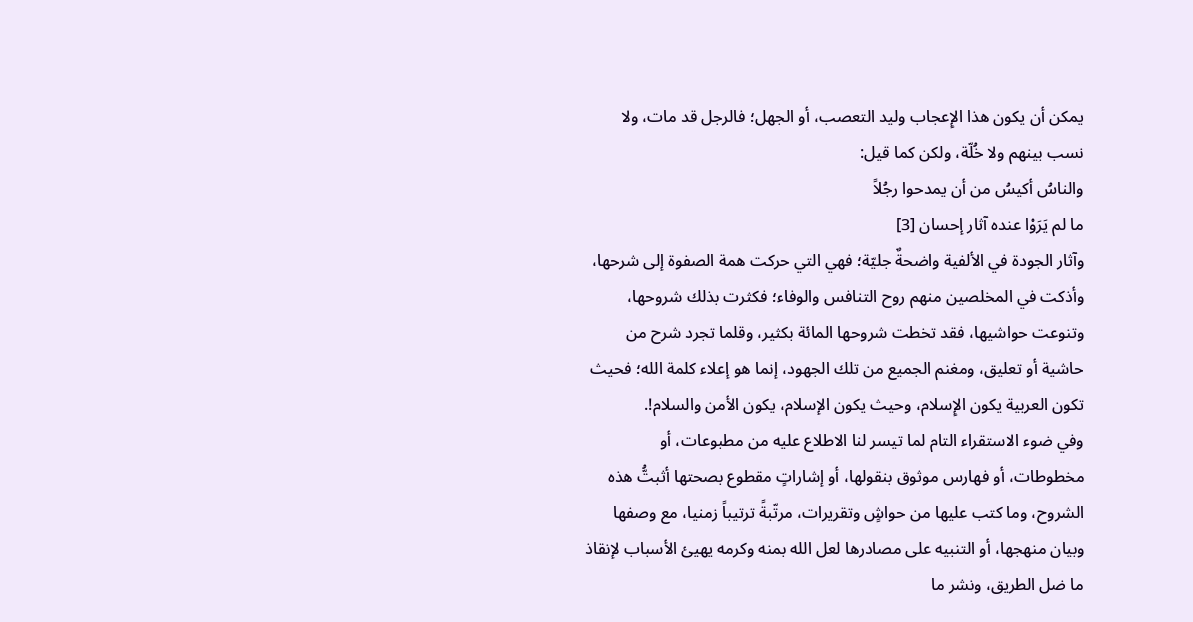يمكن أن يكون هذا الإِعجاب وليد التعصب، أو الجهل؛ فالرجل قد مات، ولا نسب بينهم ولا خُلّة، ولكن كما قيل:
والناسُ أكيسُ من أن يمدحوا رجُلاً
ما لم يَرَوْا عنده آثار إحسان [3]
وآثار الجودة في الألفية واضحةٌ جليّة؛ فهي التي حركت همة الصفوة إلى شرحها، وأذكت في المخلصين منهم روح التنافس والوفاء؛ فكثرت بذلك شروحها، وتنوعت حواشيها، فقد تخطت شروحها المائة بكثير، وقلما تجرد شرح من حاشية أو تعليق، ومغنم الجميع من تلك الجهود، إنما هو إعلاء كلمة الله؛ فحيث تكون العربية يكون الإِسلام، وحيث يكون الإسلام، يكون الأمن والسلام!.
وفي ضوء الاستقراء التام لما تيسر لنا الاطلاع عليه من مطبوعات، أو مخطوطات، أو فهارس موثوق بنقولها، أو إشاراتٍ مقطوع بصحتها أثبتُّ هذه الشروح، وما كتب عليها من حواشٍ وتقريرات، مرتّبةً ترتيباً زمنيا، مع وصفها وبيان منهجها، أو التنبيه على مصادرها لعل الله بمنه وكرمه يهيئ الأسباب لإنقاذ ما ضل الطريق، ونشر ما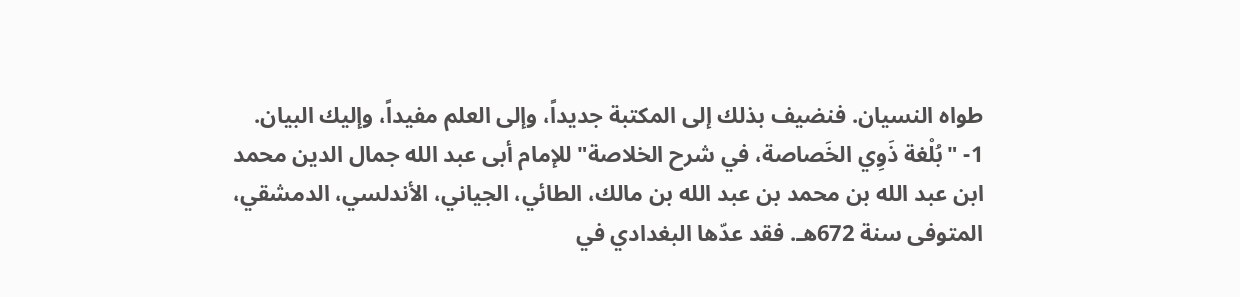طواه النسيان. فنضيف بذلك إلى المكتبة جديداً، وإلى العلم مفيداً، وإليك البيان.
1- "بُلْغة ذَوِي الخَصاصة، في شرح الخلاصة"للإمام أبى عبد الله جمال الدين محمد ابن عبد الله بن محمد بن عبد الله بن مالك، الطائي، الجياني، الأندلسي، الدمشقي، المتوفى سنة 672هـ. فقد عدّها البغدادي في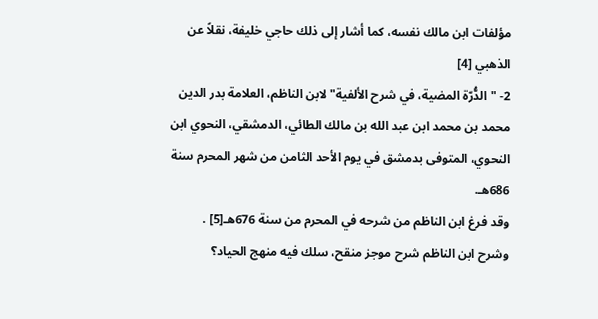مؤلفات ابن مالك نفسه، كما أشار إلى ذلك حاجي خليفة، نقلاً عن الذهبي [4]
2- "الدُّرّة المضية، في شرح الألفية"لابن الناظم، العلامة بدر الدين محمد بن محمد ابن عبد الله بن مالك الطائي، الدمشقي، النحوي ابن النحوي، المتوفى بدمشق في يوم الأحد الثامن من شهر المحرم سنة 686هـ.
وقد فرغ ابن الناظم من شرحه في المحرم من سنة 676هـ[5] .
وشرح ابن الناظم شرح موجز منقح، سلك فيه منهج الحياد؟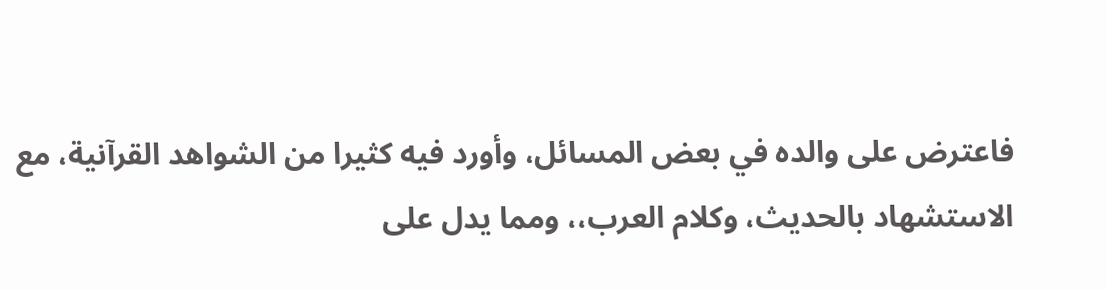فاعترض على والده في بعض المسائل، وأورد فيه كثيرا من الشواهد القرآنية، مع الاستشهاد بالحديث، وكلام العرب،، ومما يدل على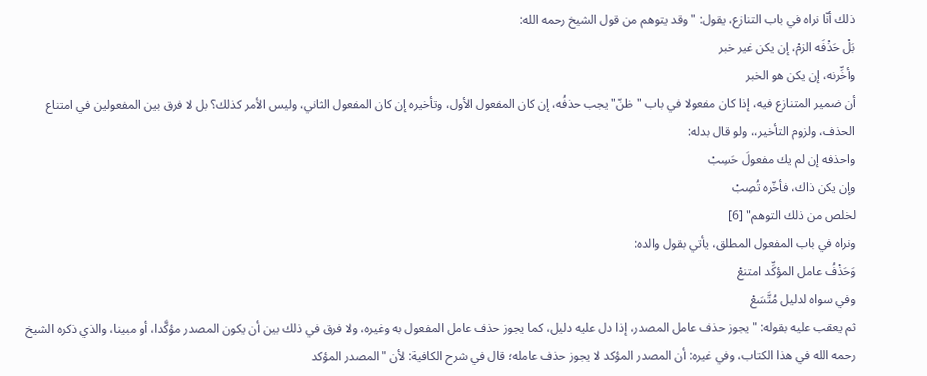ذلك أنّا نراه في باب التنازع، يقول: "وقد يتوهم من قول الشيخ رحمه الله:
بَلْ حَذْفَه الزمْ، إن يكن غير خبر
وأخِّرنه، إن يكن هو الخبر
أن ضمير المتنازع فيه، إذا كان مفعولا في باب "ظنّ"يجب حذفُه، إن كان المفعول الأول، وتأخيره إن كان المفعول الثاني، وليس الأمر كذلك؟ بل لا فرق بين المفعولين في امتناع الحذف، ولزوم التأخير،، ولو قال بدله:
واحذفه إن لم يك مفعولَ حَسِبْ
وإن يكن ذاك، فأخّره تُصِبْ
لخلص من ذلك التوهم" [6]
ونراه في باب المفعول المطلق، يأتي بقول والده:
وَحَذْفُ عامل المؤكِّد امتنعْ
وفي سواه لدليل مُتَّسَعْ
ثم يعقب عليه بقوله: "يجوز حذف عامل المصدر، إذا دل عليه دليل، كما يجوز حذف عامل المفعول به وغيره، ولا فرق في ذلك بين أن يكون المصدر مؤكَّدا، أو مبينا، والذي ذكره الشيخ رحمه الله في هذا الكتاب، وفي غيره: أن المصدر المؤكد لا يجوز حذف عامله؛ قال في شرح الكافية: لأن "المصدر المؤكد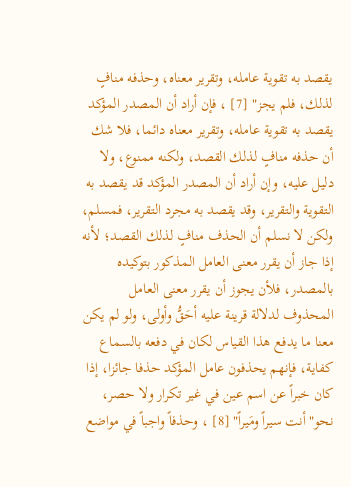يقصد به تقوية عامله، وتقرير معناه، وحذفه منافٍ لذلك، فلم يجز" [7] ، فإن أراد أن المصدر المؤكد يقصد به تقوية عامله، وتقرير معناه دائما، فلا شك أن حذفه منافٍ لذلك القصد، ولكنه ممنوع، ولا دليل عليه، وإن أراد أن المصدر المؤكد قد يقصد به التقوية والتقرير، وقد يقصد به مجرد التقرير، فمسلم، ولكن لا نسلم أن الحذف منافٍ لذلك القصد؛ لأنه إذا جاز أن يقرر معنى العامل المذكور بتوكيده بالمصدر، فلأن يجوز أن يقرر معنى العامل المحذوف لدلالة قرينة عليه أحَقُّ وأولى، ولو لم يكن معنا ما يدفع هذا القياس لكان في دفعه بالسماع كفاية، فإنهم يحذفون عامل المؤكد حذفا جائزا، إذا كان خبراً عن اسم عين في غير تكرار ولا حصر، نحو"أنت سيراً ومَيراً" [8] ، وحذفاً واجباً في مواضع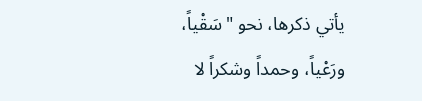يأتي ذكرها، نحو "سَقْياً، ورَعْياً، وحمداً وشكراً لا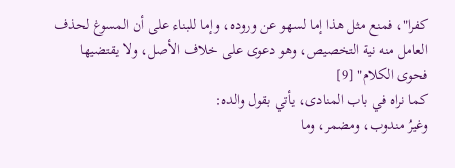كفرا"، فمنع مثل هذا إما لسهو عن وروده، وإما للبناء على أن المسوغ لحذف العامل منه نية التخصيص، وهو دعوى على خلاف الأصل، ولا يقتضيها فحوى الكلام" [9]
كما نراه في باب المنادى، يأتي بقول والده:
وغيرُ مندوب، ومضمر، وما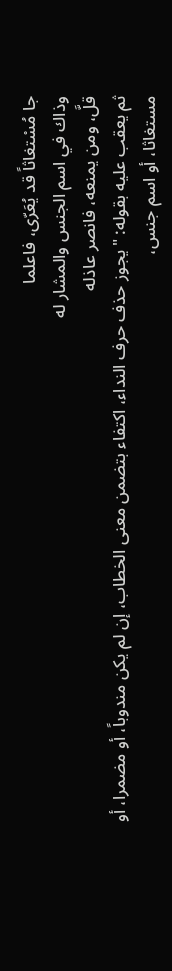جا مُسْتغاثاً قد يُعَرّى، فاعلما
وذاك في اسم الجنس والمشار له
قلَّ، ومن يمنعه، فانصر عاذله
ثم يعقب عليه بقوله: "يجوز حذف حرف النداء، اكتفاء بتضمن معنى الخطاب، إن لم يكن مندوباً، أو مضمرا، أو مستغاثا، أو اسم جنس،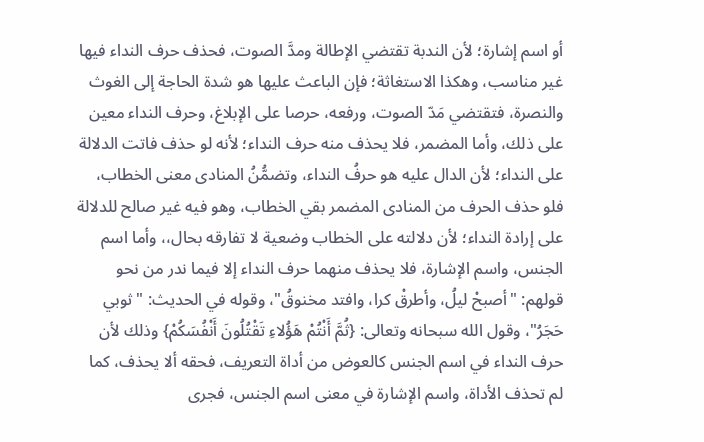أو اسم إشارة؛ لأن الندبة تقتضي الإطالة ومدَّ الصوت، فحذف حرف النداء فيها غير مناسب، وهكذا الاستغاثة؛ فإن الباعث عليها هو شدة الحاجة إلى الغوث والنصرة، فتقتضي مَدّ الصوت، ورفعه، حرصا على الإبلاغ، وحرف النداء معين على ذلك، وأما المضمر، فلا يحذف منه حرف النداء؛ لأنه لو حذف فاتت الدلالة على النداء؛ لأن الدال عليه هو حرفُ النداء، وتضمُّنُ المنادى معنى الخطاب، فلو حذف الحرف من المنادى المضمر بقي الخطاب، وهو فيه غير صالح للدلالة على إرادة النداء؛ لأن دلالته على الخطاب وضعية لا تفارقه بحال،، وأما اسم الجنس، واسم الإشارة، فلا يحذف منهما حرف النداء إلا فيما ندر من نحو قولهم: "أصبحْ ليلُ، وأطرقْ كرا، وافتد مخنوقُ"، وقوله في الحديث: "ثوبي حَجَرُ"، وقول الله سبحانه وتعالى: {ثُمَّ أَنْتُمْ هَؤُلاءِ تَقْتُلُونَ أَنْفُسَكُمْ} وذلك لأن حرف النداء في اسم الجنس كالعوض من أداة التعريف، فحقه ألا يحذف، كما لم تحذف الأداة، واسم الإشارة في معنى اسم الجنس، فجرى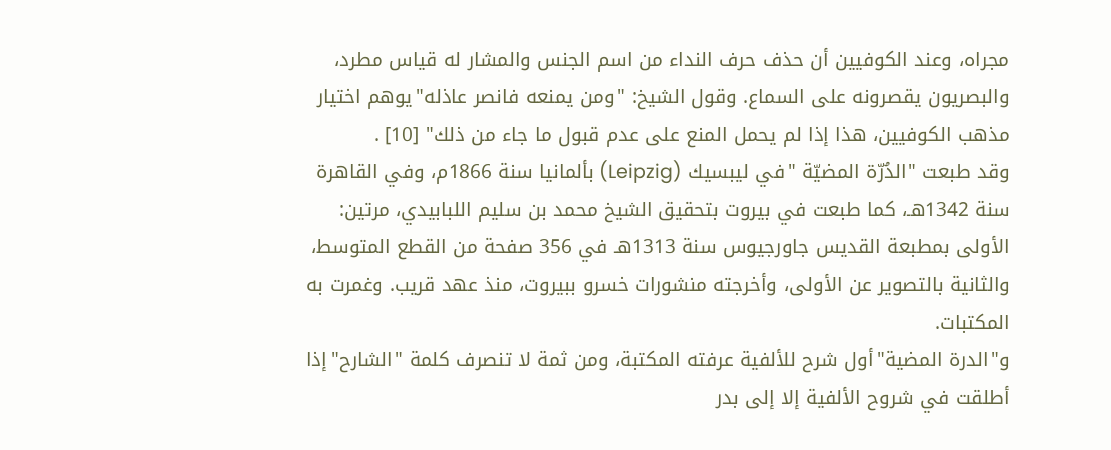مجراه، وعند الكوفيين أن حذف حرف النداء من اسم الجنس والمشار له قياس مطرد، والبصريون يقصرونه على السماع. وقول الشيخ: "ومن يمنعه فانصر عاذله"يوهم اختيار مذهب الكوفيين، هذا إذا لم يحمل المنع على عدم قبول ما جاء من ذلك" [10] .
وقد طبعت "الدُرّة المضيّة "في ليبسيك (Leipzig) بألمانيا سنة 1866م، وفي القاهرة سنة 1342هـ، كما طبعت في بيروت بتحقيق الشيخ محمد بن سليم اللبابيدي، مرتين: الأولى بمطبعة القديس جاورجيوس سنة 1313هـ في 356 صفحة من القطع المتوسط، والثانية بالتصوير عن الأولى، وأخرجته منشورات خسرو ببيروت، منذ عهد قريب. وغمرت به المكتبات.
و"الدرة المضية"أول شرح للألفية عرفته المكتبة، ومن ثمة لا تنصرف كلمة "الشارح"إذا أطلقت في شروح الألفية إلا إلى بدر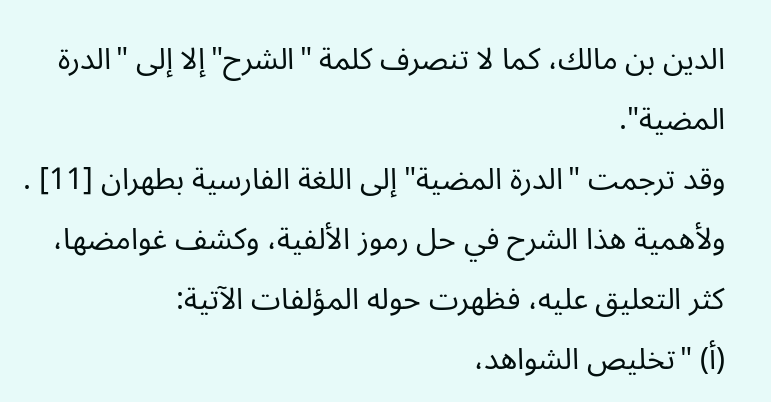الدين بن مالك، كما لا تنصرف كلمة "الشرح"إلا إلى "الدرة المضية".
وقد ترجمت "الدرة المضية"إلى اللغة الفارسية بطهران [11] .
ولأهمية هذا الشرح في حل رموز الألفية، وكشف غوامضها، كثر التعليق عليه، فظهرت حوله المؤلفات الآتية:
(أ) "تخليص الشواهد،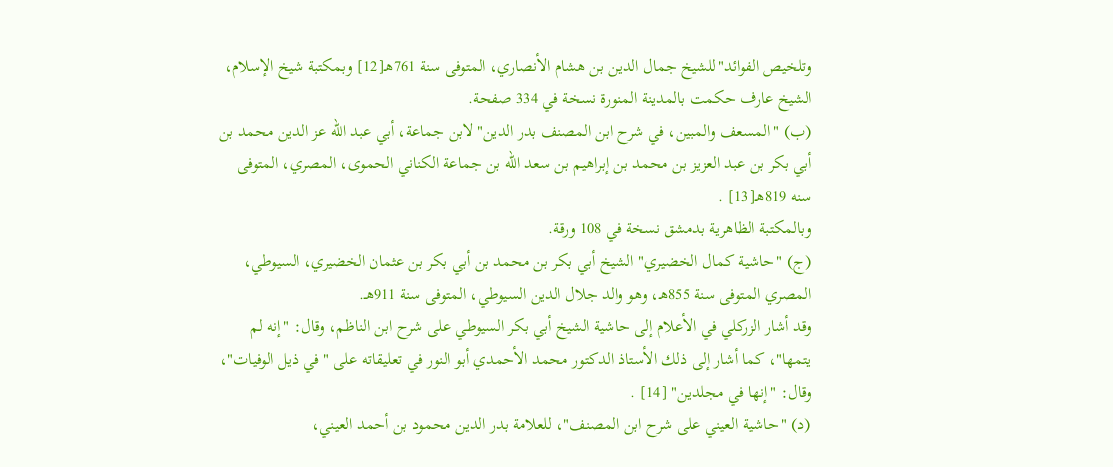وتلخيص الفوائد"للشيخ جمال الدين بن هشام الأنصاري، المتوفى سنة 761هـ[12] وبمكتبة شيخ الإسلام، الشيخ عارف حكمت بالمدينة المنورة نسخة في 334 صفحة.
(ب) "المسعف والمبين، في شرح ابن المصنف بدر الدين" لابن جماعة، أبي عبد الله عز الدين محمد بن أبي بكر بن عبد العزيز بن محمد بن إبراهيم بن سعد الله بن جماعة الكناني الحموى، المصري، المتوفى سنه 819هـ[13] .
وبالمكتبة الظاهرية بدمشق نسخة في 108 ورقة.
(ج) "حاشية كمال الخضيري" الشيخ أبي بكر بن محمد بن أبي بكر بن عثمان الخضيري، السيوطي، المصري المتوفى سنة 855هـ، وهو والد جلال الدين السيوطي، المتوفى سنة 911هـ.
وقد أشار الزركلي في الأعلام إلى حاشية الشيخ أبي بكر السيوطي على شرح ابن الناظم، وقال: "إنه لم يتمها"، كما أشار إلى ذلك الأستاذ الدكتور محمد الأحمدي أبو النور في تعليقاته على "في ذيل الوفيات"، وقال: "إنها في مجلدين" [14] .
(د) "حاشية العيني على شرح ابن المصنف"، للعلامة بدر الدين محمود بن أحمد العيني،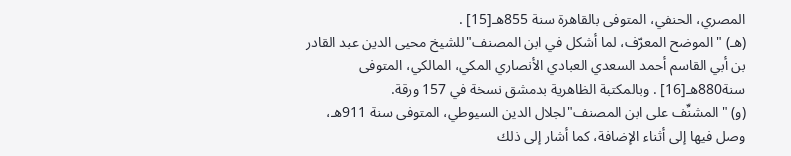المصري، الحنفي، المتوفى بالقاهرة سنة 855هـ[15] .
(هـ) "الموضح المعرّف، لما أشكل في ابن المصنف"للشيخ محيى الدين عبد القادر بن أبي القاسم أحمد السعدي العبادي الأنصاري المكي، المالكي، المتوفى سنة880هـ[16] . وبالمكتبة الظاهرية بدمشق نسخة في 157 ورقة.
(و) "المشنِّف على ابن المصنف"لجلال الدين السيوطي، المتوفى سنة 911هـ، وصل فيها إلى أثناء الإضافة، كما أشار إلى ذلك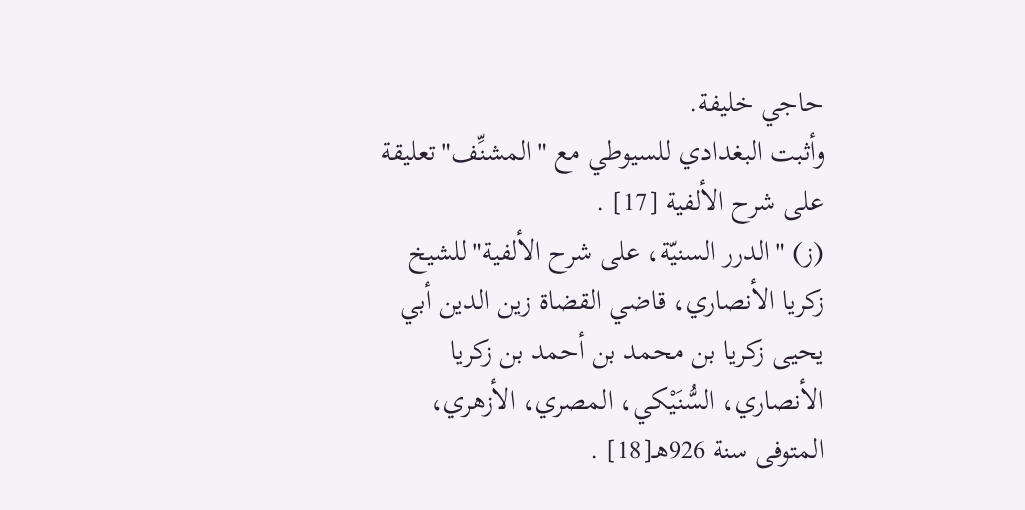حاجي خليفة.
وأثبت البغدادي للسيوطي مع "المشنِّف"تعليقة على شرح الألفية [17] .
(ز) "الدرر السنيّة، على شرح الألفية"للشيخ زكريا الأنصاري، قاضي القضاة زين الدين أبي يحيى زكريا بن محمد بن أحمد بن زكريا الأنصاري، السُّنَيْكي، المصري، الأزهري، المتوفى سنة 926هـ[18] .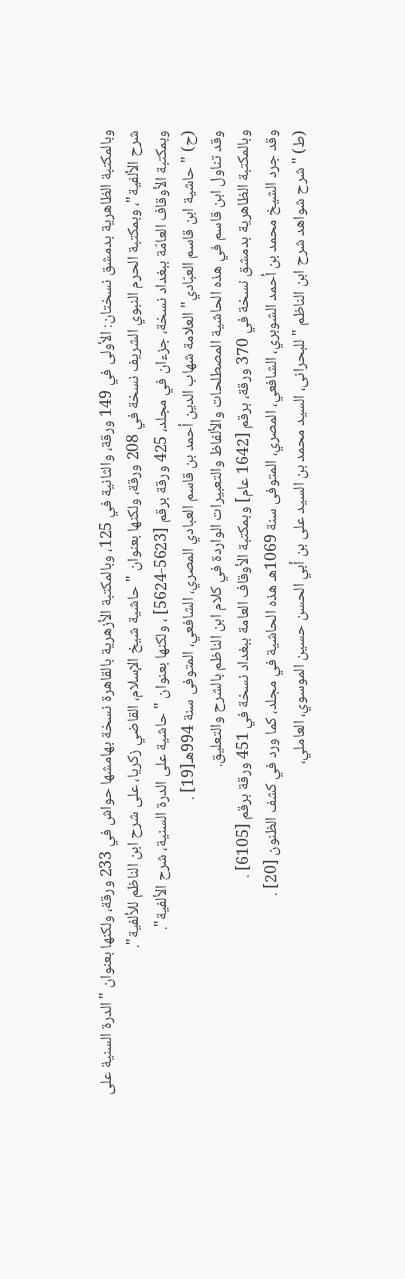وبالمكتبة الظاهرية بدمشق نسختان: الأولى في 149 ورقة، والثانية في 125، وبالمكتبة الأزهرية بالقاهرة نسخة بهامشها حواش في 233 ورقة، ولكنها بعنوان "الدرة السنية على شرح الألفية"، وبمكتبة الحرم النبوي الشريف نسخة في 208 ورقة، ولكنها بعنوان "حاشية شيخ الإسلام، القاضي زكريا، على شرح ابن الناظم للألفية".
وبمكتبة الأوقاف العامّة ببغداد نسخة، جزءان في مجلد، 425 ورقة برقم [5623-5624] ، ولكنها بعنوان "حاشية على الدرة السنية، شرح الألفية".
(ح) "حاشية ابن قاسم العبّادي" العلامة شهاب الدين أحمد بن قاسم العبادي المصري، الشافعي، المتوفى سنة 994هـ[19] .
وقد تناول ابن قاسم في هذه الحاشية المصطلحات والألفاظ والتعبيرات الواردة في كلام ابن الناظم بالشرح والتعليق.
وبالمكتبة الظاهرية بدمشق نسخة في 370 ورقة، برقم [1642 عام] وبمكتبة الأوقاف العامة ببغداد نسخة في 451 ورقة برقم [6105] .
وقد جرد الشيخ محمد بن أحمد الشوبري، الشافعي، المصري، المتوفى سنة 1069هـ هذه الحاشية في مجلد، كما ورد في كشف الظنون [20] .
(ط) "شرح شواهد شرح ابن الناظم "للبحرانى، السيد محمد بن السيد على بن أبي الحسن حسين الموسوي، العاملي،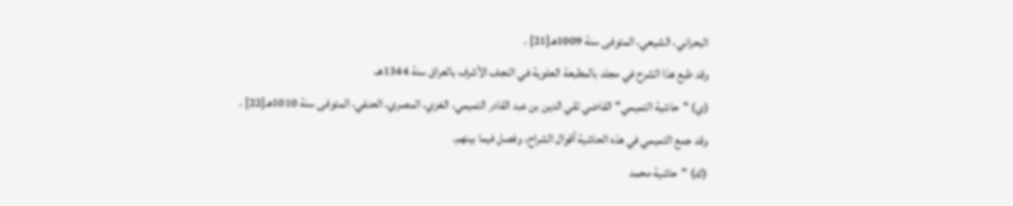البحراني، الشيعي، المتوفى سنة 1009هـ[21] .
وقد طبع هذا الشرح في مجلد بالمطبعة العلوية في النجف الأشرف بالعراق سنة 1344هـ.
(ي) "حاشية التميمي"القاضي تقي الدين بن عبد القادر التميمي، الغزي، المصري، الحنفي، المتوفى سنة 1010هـ[22] .
وقد جمع التميمي في هذه الحاشية أقوال الشراح، وفصل فيما بينهم.
(ك) "حاشية محمد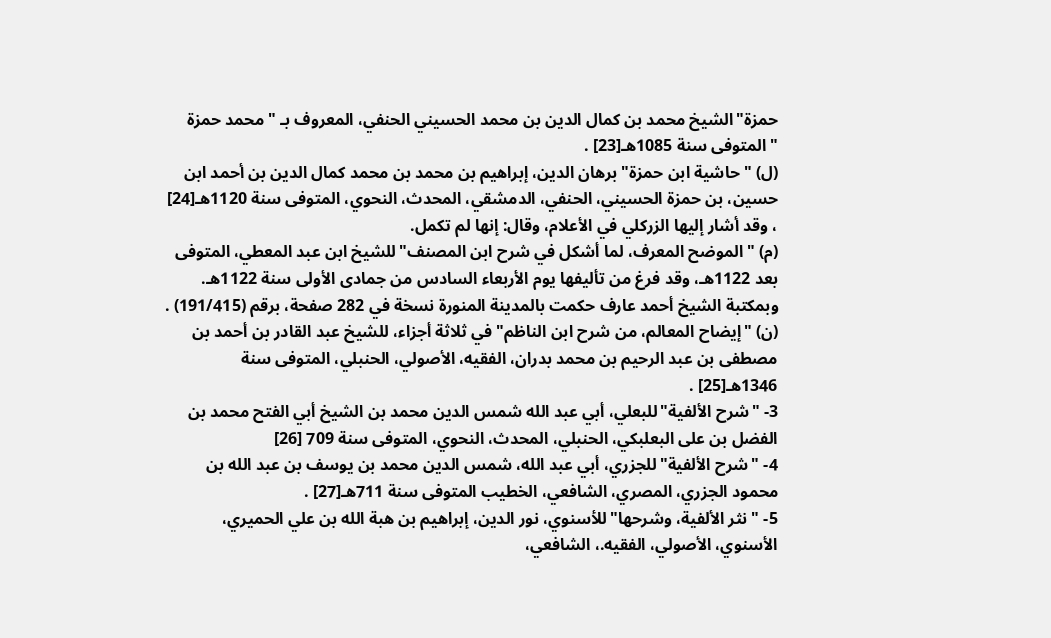حمزة"الشيخ محمد بن كمال الدين بن محمد الحسيني الحنفي، المعروف بـ "محمد حمزة "المتوفى سنة 1085هـ[23] .
(ل) "حاشية ابن حمزة"برهان الدين، إبراهيم بن محمد بن محمد كمال الدين بن أحمد ابن حسين، بن حمزة الحسيني، الحنفي، الدمشقي، المحدث، النحوي، المتوفى سنة 1120هـ[24] ، وقد أشار إليها الزركلي في الأعلام، وقال: إنها لم تكمل.
(م) "الموضح المعرف، لما أشكل في شرح ابن المصنف"للشيخ ابن عبد المعطي، المتوفى بعد 1122هـ، وقد فرغ من تأليفها يوم الأربعاء السادس من جمادى الأولى سنة 1122هـ. وبمكتبة الشيخ أحمد عارف حكمت بالمدينة المنورة نسخة في 282 صفحة، برقم (191/415) .
(ن) "إيضاح المعالم، من شرح ابن الناظم"في ثلاثة أجزاء، للشيخ عبد القادر بن أحمد بن مصطفى بن عبد الرحيم بن محمد بدران، الفقيه، الأصولي، الحنبلي، المتوفى سنة 1346هـ[25] .
3- "شرح الألفية"للبعلي، أبي عبد الله شمس الدين محمد بن الشيخ أبي الفتح محمد بن الفضل بن على البعلبكي، الحنبلي، المحدث، النحوي، المتوفى سنة 709 [26]
4- "شرح الألفية"للجزري، أبي عبد الله، شمس الدين محمد بن يوسف بن عبد الله بن محمود الجزري، المصري، الشافعي، الخطيب المتوفى سنة 711هـ[27] .
5- "نثر الألفية، وشرحها"للأسنوي، نور الدين، إبراهيم بن هبة الله بن علي الحميري، الأسنوي، الأصولي، الفقيه.، الشافعي،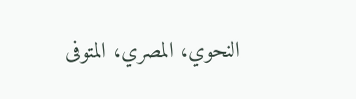النحوي، المصري، المتوفى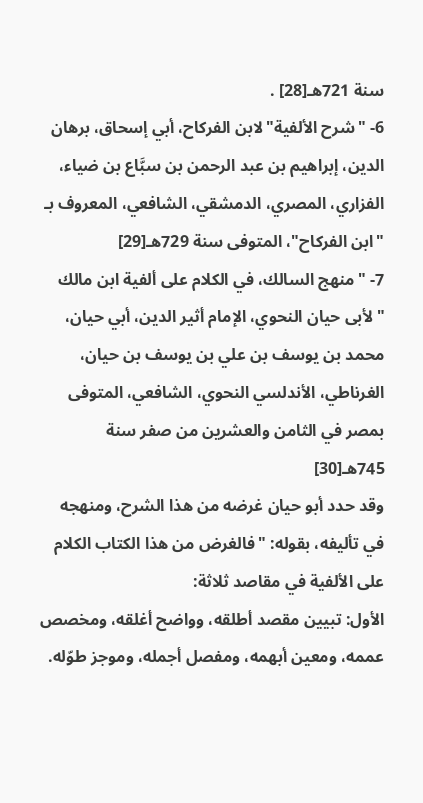سنة 721هـ[28] .
6- "شرح الألفية"لابن الفركاح، أبي إسحاق، برهان الدين، إبراهيم بن عبد الرحمن بن سبَّاع بن ضياء، الفزاري، المصري، الدمشقي، الشافعي، المعروف بـ "ابن الفركاح"، المتوفى سنة 729هـ[29]
7- "منهج السالك، في الكلام على ألفية ابن مالك "لأبى حيان النحوي، الإمام أثير الدين، أبي حيان، محمد بن يوسف بن علي بن يوسف بن حيان، الغرناطي، الأندلسي النحوي، الشافعي، المتوفى بمصر في الثامن والعشرين من صفر سنة 745هـ[30]
وقد حدد أبو حيان غرضه من هذا الشرح، ومنهجه في تأليفه، بقوله: "فالغرض من هذا الكتاب الكلام على الألفية في مقاصد ثلاثة:
الأول: تبيين مقصد أطلقه، وواضح أغلقه، ومخصص عممه، ومعين أبهمه، ومفصل أجمله، وموجز طوّله.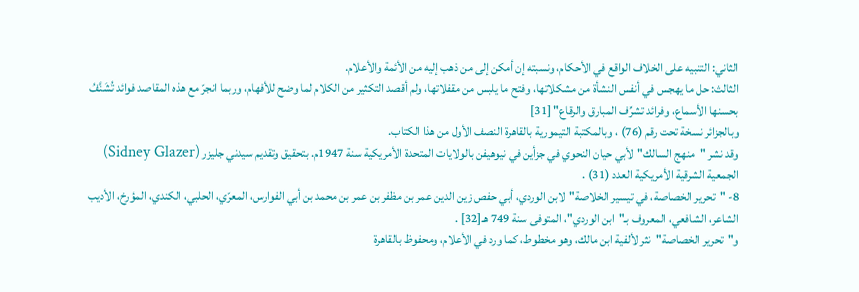الثاني: التنبيه على الخلاف الواقع في الأحكام، ونسبته إن أمكن إلى من ذهب إليه من الأئمة والأعلام.
الثالث: حل ما يهجس في أنفس النشأة من مشكلاتها، وفتح ما يلبس من مقفلاتها، ولم أقصد التكثير من الكلام لما وضح للأفهام، وربما انجرّ مع هذه المقاصد فوائد تُشَنَّفُ بحسنها الأسماع، وفرائد تشرِّف المبارق والرقاع" [31]
وبالجزائر نسخة تحت رقم (76) ، وبالمكتبة التيمورية بالقاهرة النصف الأول من هذا الكتاب.
وقد نشر "منهج السالك"لأبي حيان النحوي في جزأين في نيوهيفن بالولايات المتحدة الأمريكية سنة 1947م. بتحقيق وتقديم سيدني جليزر (Sidney Glazer) الجمعية الشرقية الأمريكية العدد (31) .
8- "تحرير الخصاصة، في تيسير الخلاصة"لابن الوردي، أبي حفص زين الدين عمر بن مظفر بن عمر بن محمد بن أبي الفوارس، المعرّي، الحلبي، الكندي، المؤرخ، الأديب الشاعر، الشافعي، المعروف بـ"ابن الوردي"، المتوفى سنة 749 هـ[32] .
و"تحرير الخصاصة"نثر لألفية ابن مالك، وهو مخطوط، كما ورد في الأعلام، ومحفوظ بالقاهرة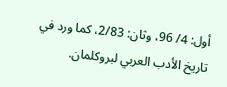أول: 4/ 96، وثان: 2/83، كما ورد في تاريخ الأدب العربي لبروكلمان.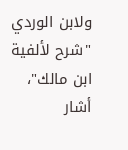ولابن الوردي "شرح لألفية ابن مالك"، أشار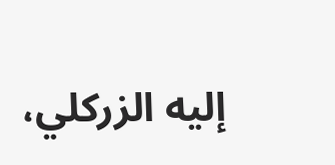إليه الزركلي،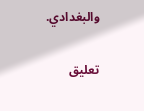والبغدادي.

تعليق